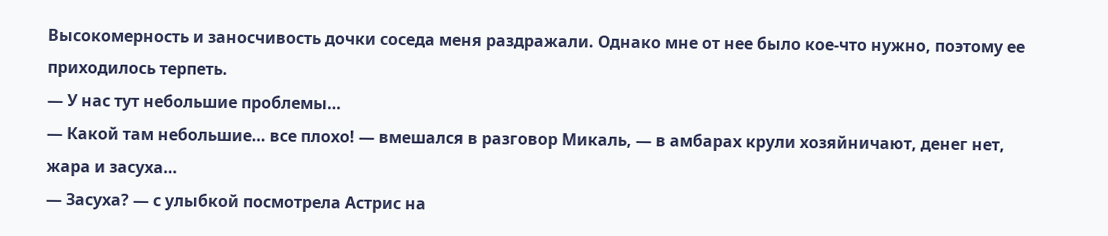Высокомерность и заносчивость дочки соседа меня раздражали. Однако мне от нее было кое-что нужно, поэтому ее приходилось терпеть.
— У нас тут небольшие проблемы…
— Какой там небольшие… все плохо! — вмешался в разговор Микаль, — в амбарах крули хозяйничают, денег нет, жара и засуха…
— Засуха? — с улыбкой посмотрела Астрис на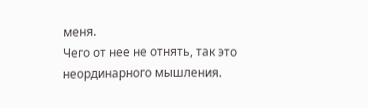меня.
Чего от нее не отнять, так это неординарного мышления.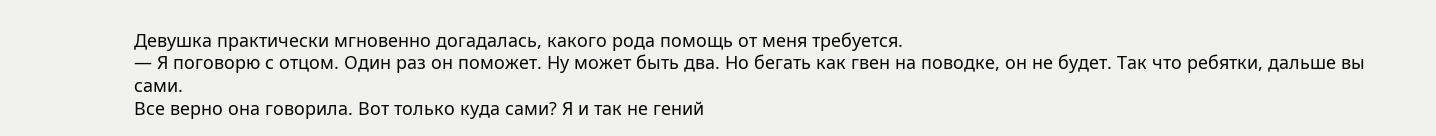Девушка практически мгновенно догадалась, какого рода помощь от меня требуется.
— Я поговорю с отцом. Один раз он поможет. Ну может быть два. Но бегать как гвен на поводке, он не будет. Так что ребятки, дальше вы сами.
Все верно она говорила. Вот только куда сами? Я и так не гений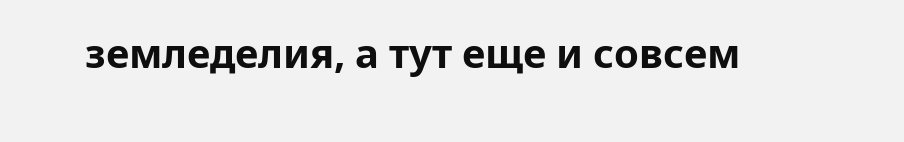земледелия, а тут еще и совсем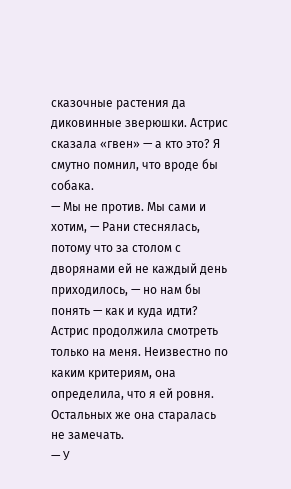сказочные растения да диковинные зверюшки. Астрис сказала «гвен» — а кто это? Я смутно помнил, что вроде бы собака.
— Мы не против. Мы сами и хотим, — Рани стеснялась, потому что за столом с дворянами ей не каждый день приходилось, — но нам бы понять — как и куда идти?
Астрис продолжила смотреть только на меня. Неизвестно по каким критериям, она определила, что я ей ровня. Остальных же она старалась не замечать.
— У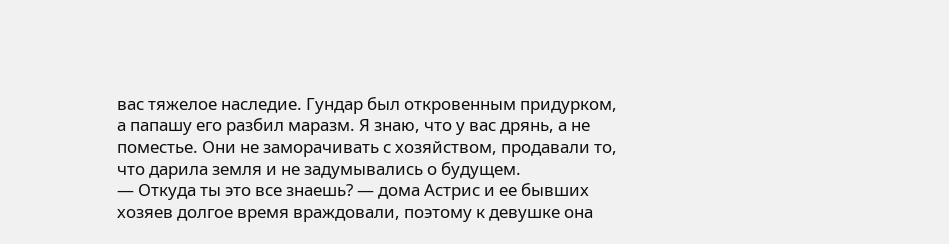вас тяжелое наследие. Гундар был откровенным придурком, а папашу его разбил маразм. Я знаю, что у вас дрянь, а не поместье. Они не заморачивать с хозяйством, продавали то, что дарила земля и не задумывались о будущем.
— Откуда ты это все знаешь? — дома Астрис и ее бывших хозяев долгое время враждовали, поэтому к девушке она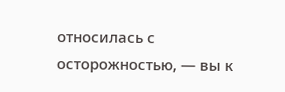относилась с осторожностью, — вы к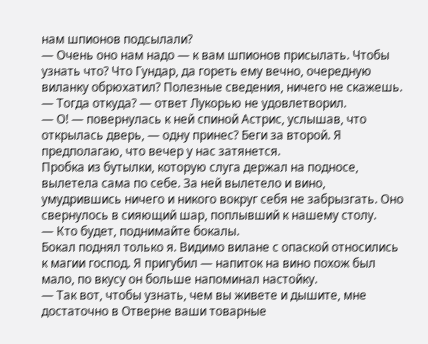нам шпионов подсылали?
— Очень оно нам надо — к вам шпионов присылать. Чтобы узнать что? Что Гундар, да гореть ему вечно, очередную виланку обрюхатил? Полезные сведения, ничего не скажешь.
— Тогда откуда? — ответ Лукорью не удовлетворил.
— О! — повернулась к ней спиной Астрис, услышав, что открылась дверь, — одну принес? Беги за второй. Я предполагаю, что вечер у нас затянется.
Пробка из бутылки, которую слуга держал на подносе, вылетела сама по себе. За ней вылетело и вино, умудрившись ничего и никого вокруг себя не забрызгать. Оно свернулось в сияющий шар, поплывший к нашему столу.
— Кто будет, поднимайте бокалы.
Бокал поднял только я. Видимо вилане с опаской относились к магии господ. Я пригубил — напиток на вино похож был мало, по вкусу он больше напоминал настойку.
— Так вот, чтобы узнать, чем вы живете и дышите, мне достаточно в Отверне ваши товарные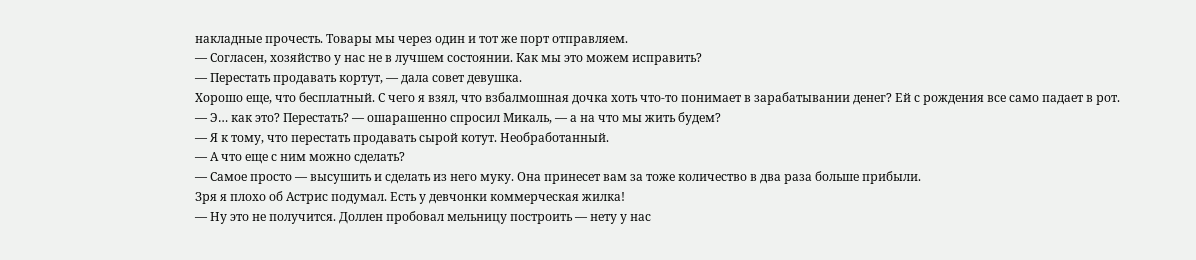накладные прочесть. Товары мы через один и тот же порт отправляем.
— Согласен, хозяйство у нас не в лучшем состоянии. Как мы это можем исправить?
— Перестать продавать кортут, — дала совет девушка.
Хорошо еще, что бесплатный. С чего я взял, что взбалмошная дочка хоть что-то понимает в зарабатывании денег? Ей с рождения все само падает в рот.
— Э… как это? Перестать? — ошарашенно спросил Микаль, — а на что мы жить будем?
— Я к тому, что перестать продавать сырой котут. Необработанный.
— А что еще с ним можно сделать?
— Самое просто — высушить и сделать из него муку. Она принесет вам за тоже количество в два раза больше прибыли.
Зря я плохо об Астрис подумал. Есть у девчонки коммерческая жилка!
— Ну это не получится. Доллен пробовал мельницу построить — нету у нас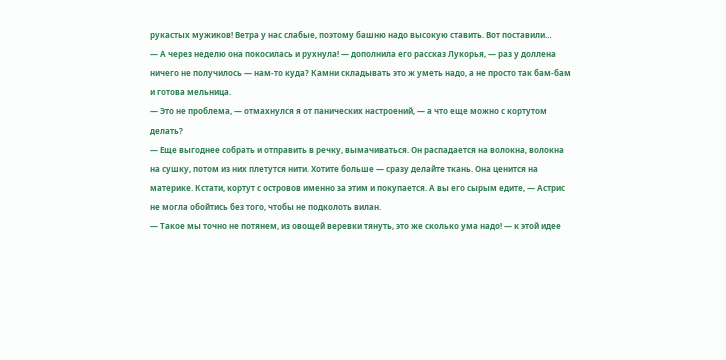рукастых мужиков! Ветра у нас слабые, поэтому башню надо высокую ставить. Вот поставили…
— А через неделю она покосилась и рухнула! — дополнила его рассказ Лукорья, — раз у доллена ничего не получилось — нам-то куда? Камни складывать это ж уметь надо, а не просто так бам-бам и готова мельница.
— Это не проблема, — отмахнулся я от панических настроений, — а что еще можно с кортутом делать?
— Еще выгоднее собрать и отправить в речку, вымачиваться. Он распадается на волокна, волокна на сушку, потом из них плетутся нити. Хотите больше — сразу делайте ткань. Она ценится на материке. Кстати, кортут с островов именно за этим и покупается. А вы его сырым едите, — Астрис не могла обойтись без того, чтобы не подколоть вилан.
— Такое мы точно не потянем, из овощей веревки тянуть, это же сколько ума надо! — к этой идее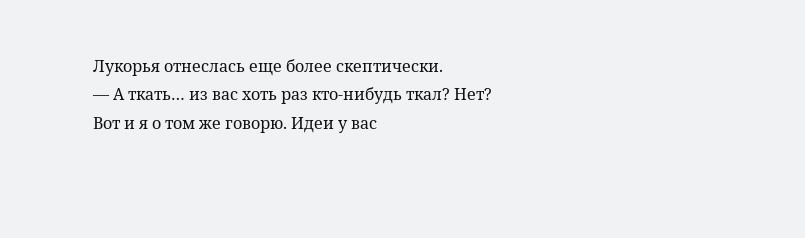Лукорья отнеслась еще более скептически.
— А ткать… из вас хоть раз кто-нибудь ткал? Нет? Вот и я о том же говорю. Идеи у вас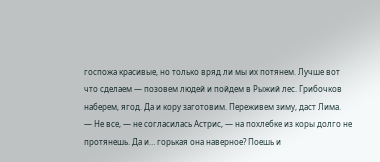госпожа красивые, но только вряд ли мы их потянем. Лучше вот что сделаем — позовем людей и пойдем в Рыжий лес. Грибочков наберем, ягод. Да и кору заготовим. Переживем зиму, даст Лима.
— Не все, — не согласилась Астрис, — на похлебке из коры долго не протянешь. Да и… горькая она наверное? Поешь и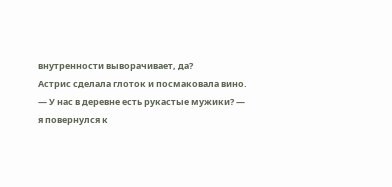внутренности выворачивает, да?
Астрис сделала глоток и посмаковала вино.
— У нас в деревне есть рукастые мужики? — я повернулся к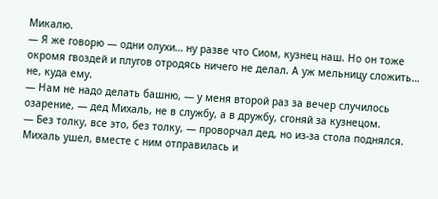Микалю.
— Я же говорю — одни олухи… ну разве что Сиом, кузнец наш. Но он тоже окромя гвоздей и плугов отродясь ничего не делал. А уж мельницу сложить… не, куда ему.
— Нам не надо делать башню, — у меня второй раз за вечер случилось озарение, — дед Михаль, не в службу, а в дружбу, сгоняй за кузнецом.
— Без толку, все это, без толку, — проворчал дед, но из-за стола поднялся.
Михаль ушел, вместе с ним отправилась и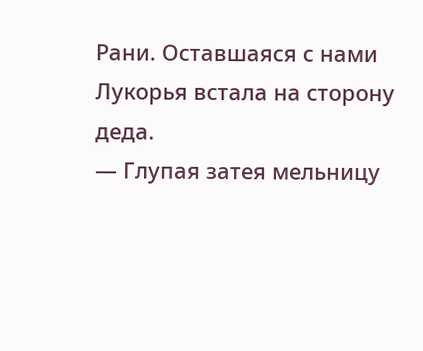Рани. Оставшаяся с нами Лукорья встала на сторону деда.
— Глупая затея мельницу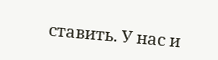ставить. У нас и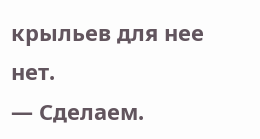крыльев для нее нет.
— Сделаем.